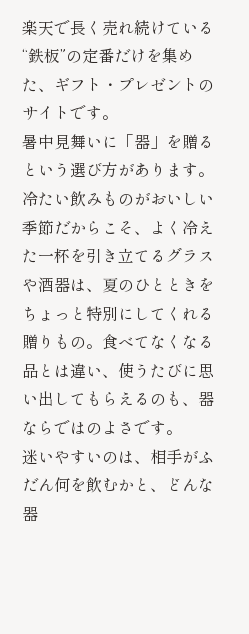楽天で長く売れ続けている“鉄板”の定番だけを集めた、ギフト・プレゼントのサイトです。
暑中見舞いに「器」を贈るという選び方があります。冷たい飲みものがおいしい季節だからこそ、よく冷えた一杯を引き立てるグラスや酒器は、夏のひとときをちょっと特別にしてくれる贈りもの。食べてなくなる品とは違い、使うたびに思い出してもらえるのも、器ならではのよさです。
迷いやすいのは、相手がふだん何を飲むかと、どんな器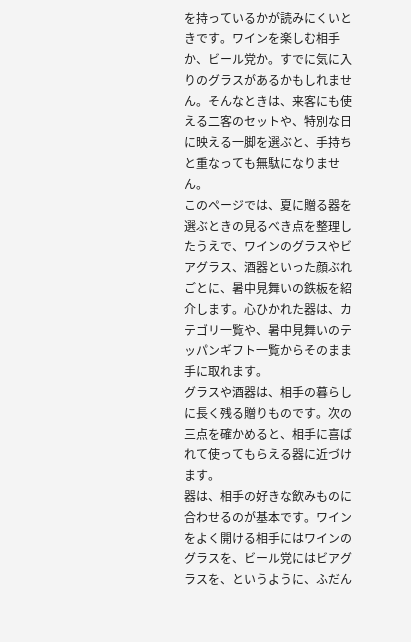を持っているかが読みにくいときです。ワインを楽しむ相手か、ビール党か。すでに気に入りのグラスがあるかもしれません。そんなときは、来客にも使える二客のセットや、特別な日に映える一脚を選ぶと、手持ちと重なっても無駄になりません。
このページでは、夏に贈る器を選ぶときの見るべき点を整理したうえで、ワインのグラスやビアグラス、酒器といった顔ぶれごとに、暑中見舞いの鉄板を紹介します。心ひかれた器は、カテゴリ一覧や、暑中見舞いのテッパンギフト一覧からそのまま手に取れます。
グラスや酒器は、相手の暮らしに長く残る贈りものです。次の三点を確かめると、相手に喜ばれて使ってもらえる器に近づけます。
器は、相手の好きな飲みものに合わせるのが基本です。ワインをよく開ける相手にはワインのグラスを、ビール党にはビアグラスを、というように、ふだん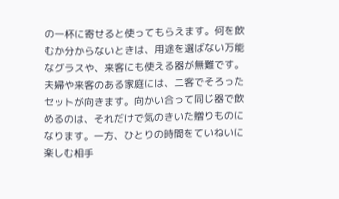の一杯に寄せると使ってもらえます。何を飲むか分からないときは、用途を選ばない万能なグラスや、来客にも使える器が無難です。
夫婦や来客のある家庭には、二客でそろったセットが向きます。向かい合って同じ器で飲めるのは、それだけで気のきいた贈りものになります。一方、ひとりの時間をていねいに楽しむ相手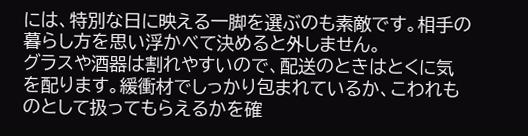には、特別な日に映える一脚を選ぶのも素敵です。相手の暮らし方を思い浮かべて決めると外しません。
グラスや酒器は割れやすいので、配送のときはとくに気を配ります。緩衝材でしっかり包まれているか、こわれものとして扱ってもらえるかを確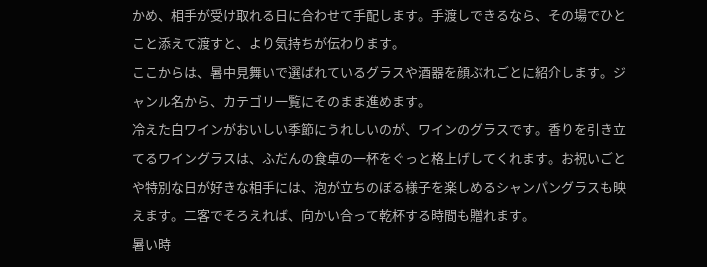かめ、相手が受け取れる日に合わせて手配します。手渡しできるなら、その場でひとこと添えて渡すと、より気持ちが伝わります。
ここからは、暑中見舞いで選ばれているグラスや酒器を顔ぶれごとに紹介します。ジャンル名から、カテゴリ一覧にそのまま進めます。
冷えた白ワインがおいしい季節にうれしいのが、ワインのグラスです。香りを引き立てるワイングラスは、ふだんの食卓の一杯をぐっと格上げしてくれます。お祝いごとや特別な日が好きな相手には、泡が立ちのぼる様子を楽しめるシャンパングラスも映えます。二客でそろえれば、向かい合って乾杯する時間も贈れます。
暑い時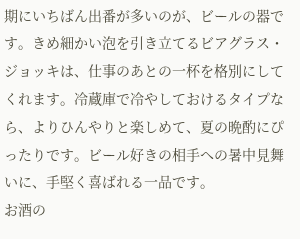期にいちばん出番が多いのが、ビールの器です。きめ細かい泡を引き立てるビアグラス・ジョッキは、仕事のあとの一杯を格別にしてくれます。冷蔵庫で冷やしておけるタイプなら、よりひんやりと楽しめて、夏の晩酌にぴったりです。ビール好きの相手への暑中見舞いに、手堅く喜ばれる一品です。
お酒の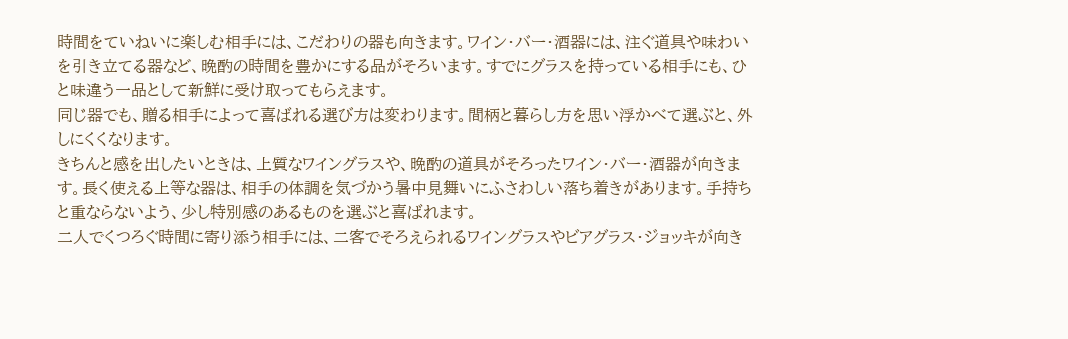時間をていねいに楽しむ相手には、こだわりの器も向きます。ワイン・バー・酒器には、注ぐ道具や味わいを引き立てる器など、晩酌の時間を豊かにする品がそろいます。すでにグラスを持っている相手にも、ひと味違う一品として新鮮に受け取ってもらえます。
同じ器でも、贈る相手によって喜ばれる選び方は変わります。間柄と暮らし方を思い浮かべて選ぶと、外しにくくなります。
きちんと感を出したいときは、上質なワイングラスや、晩酌の道具がそろったワイン・バー・酒器が向きます。長く使える上等な器は、相手の体調を気づかう暑中見舞いにふさわしい落ち着きがあります。手持ちと重ならないよう、少し特別感のあるものを選ぶと喜ばれます。
二人でくつろぐ時間に寄り添う相手には、二客でそろえられるワイングラスやビアグラス・ジョッキが向き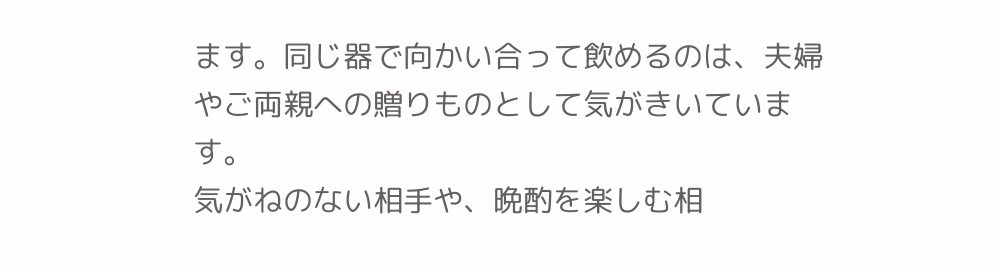ます。同じ器で向かい合って飲めるのは、夫婦やご両親への贈りものとして気がきいています。
気がねのない相手や、晩酌を楽しむ相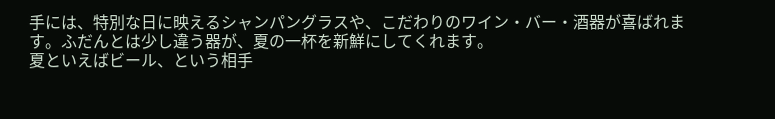手には、特別な日に映えるシャンパングラスや、こだわりのワイン・バー・酒器が喜ばれます。ふだんとは少し違う器が、夏の一杯を新鮮にしてくれます。
夏といえばビール、という相手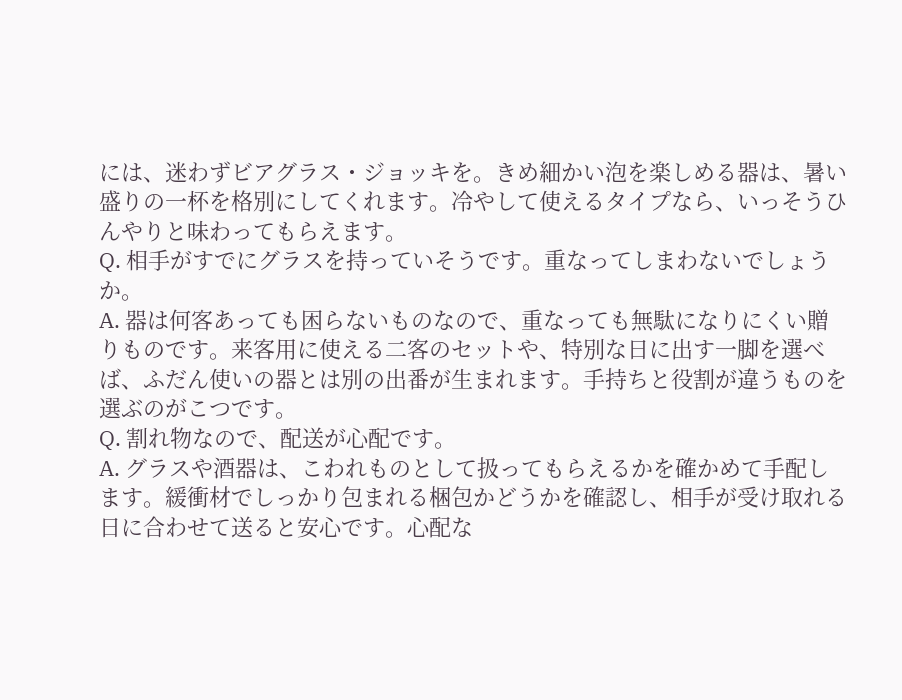には、迷わずビアグラス・ジョッキを。きめ細かい泡を楽しめる器は、暑い盛りの一杯を格別にしてくれます。冷やして使えるタイプなら、いっそうひんやりと味わってもらえます。
Q. 相手がすでにグラスを持っていそうです。重なってしまわないでしょうか。
A. 器は何客あっても困らないものなので、重なっても無駄になりにくい贈りものです。来客用に使える二客のセットや、特別な日に出す一脚を選べば、ふだん使いの器とは別の出番が生まれます。手持ちと役割が違うものを選ぶのがこつです。
Q. 割れ物なので、配送が心配です。
A. グラスや酒器は、こわれものとして扱ってもらえるかを確かめて手配します。緩衝材でしっかり包まれる梱包かどうかを確認し、相手が受け取れる日に合わせて送ると安心です。心配な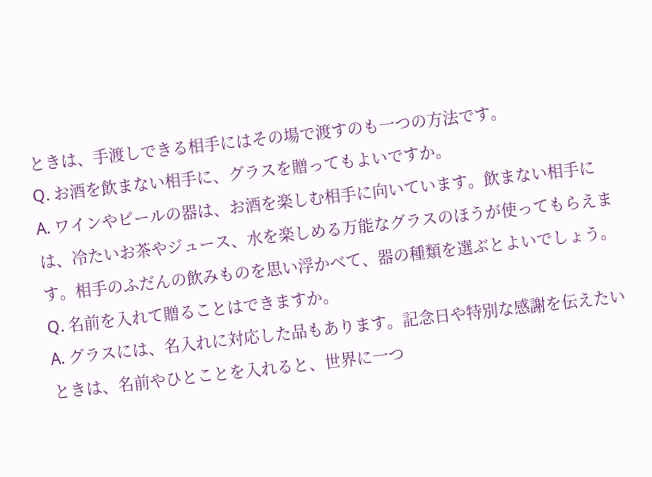ときは、手渡しできる相手にはその場で渡すのも一つの方法です。
Q. お酒を飲まない相手に、グラスを贈ってもよいですか。
A. ワインやビールの器は、お酒を楽しむ相手に向いています。飲まない相手には、冷たいお茶やジュース、水を楽しめる万能なグラスのほうが使ってもらえます。相手のふだんの飲みものを思い浮かべて、器の種類を選ぶとよいでしょう。
Q. 名前を入れて贈ることはできますか。
A. グラスには、名入れに対応した品もあります。記念日や特別な感謝を伝えたいときは、名前やひとことを入れると、世界に一つ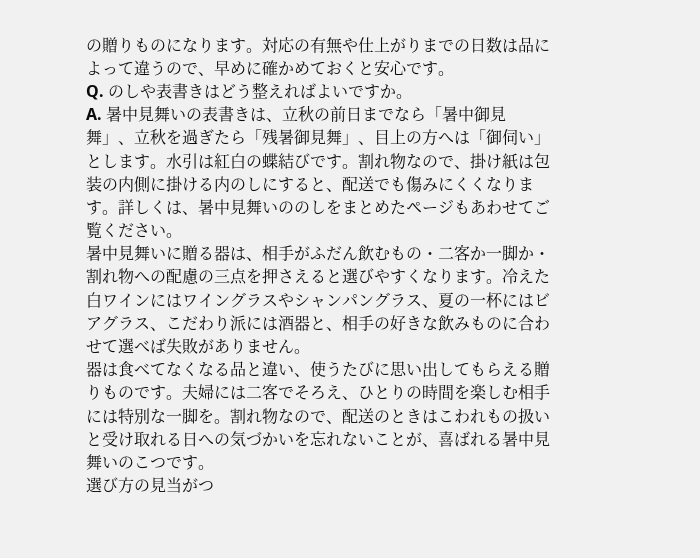の贈りものになります。対応の有無や仕上がりまでの日数は品によって違うので、早めに確かめておくと安心です。
Q. のしや表書きはどう整えればよいですか。
A. 暑中見舞いの表書きは、立秋の前日までなら「暑中御見舞」、立秋を過ぎたら「残暑御見舞」、目上の方へは「御伺い」とします。水引は紅白の蝶結びです。割れ物なので、掛け紙は包装の内側に掛ける内のしにすると、配送でも傷みにくくなります。詳しくは、暑中見舞いののしをまとめたページもあわせてご覧ください。
暑中見舞いに贈る器は、相手がふだん飲むもの・二客か一脚か・割れ物への配慮の三点を押さえると選びやすくなります。冷えた白ワインにはワイングラスやシャンパングラス、夏の一杯にはビアグラス、こだわり派には酒器と、相手の好きな飲みものに合わせて選べば失敗がありません。
器は食べてなくなる品と違い、使うたびに思い出してもらえる贈りものです。夫婦には二客でそろえ、ひとりの時間を楽しむ相手には特別な一脚を。割れ物なので、配送のときはこわれもの扱いと受け取れる日への気づかいを忘れないことが、喜ばれる暑中見舞いのこつです。
選び方の見当がつ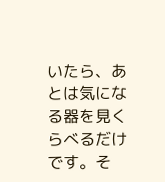いたら、あとは気になる器を見くらべるだけです。そ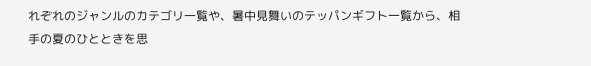れぞれのジャンルのカテゴリ一覧や、暑中見舞いのテッパンギフト一覧から、相手の夏のひとときを思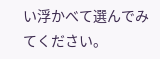い浮かべて選んでみてください。